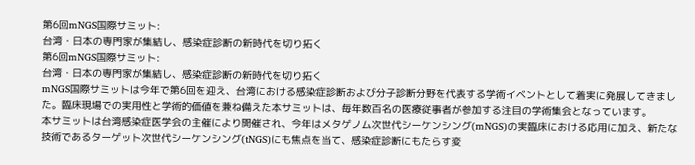第6回mNGS国際サミット:
台湾・日本の専門家が集結し、感染症診断の新時代を切り拓く
第6回mNGS国際サミット:
台湾・日本の専門家が集結し、感染症診断の新時代を切り拓く
mNGS国際サミットは今年で第6回を迎え、台湾における感染症診断および分子診断分野を代表する学術イベントとして着実に発展してきました。臨床現場での実用性と学術的価値を兼ね備えた本サミットは、毎年数百名の医療従事者が参加する注目の学術集会となっています。
本サミットは台湾感染症医学会の主催により開催され、今年はメタゲノム次世代シーケンシング(mNGS)の実臨床における応用に加え、新たな技術であるターゲット次世代シーケンシング(tNGS)にも焦点を当て、感染症診断にもたらす変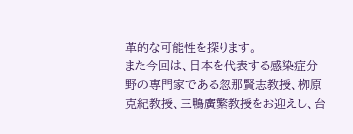革的な可能性を探ります。
また今回は、日本を代表する感染症分野の専門家である忽那賢志教授、栁原克紀教授、三鴨廣繁教授をお迎えし、台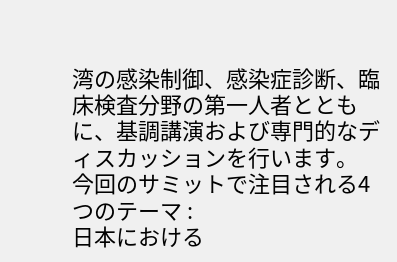湾の感染制御、感染症診断、臨床検査分野の第一人者とともに、基調講演および専門的なディスカッションを行います。
今回のサミットで注目される4つのテーマ :
日本における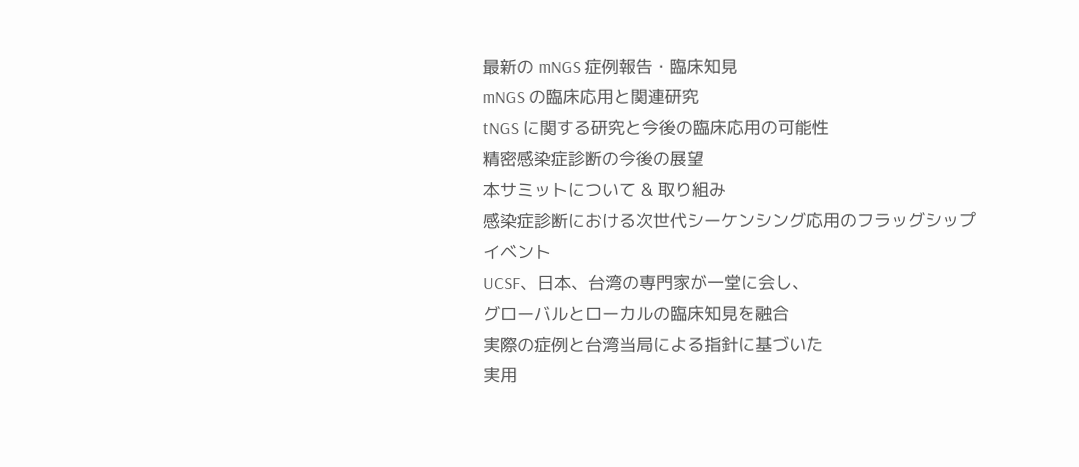最新の mNGS 症例報告・臨床知見
mNGS の臨床応用と関連研究
tNGS に関する研究と今後の臨床応用の可能性
精密感染症診断の今後の展望
本サミットについて & 取り組み
感染症診断における次世代シーケンシング応用のフラッグシップイベント
UCSF、日本、台湾の専門家が一堂に会し、
グローバルとローカルの臨床知見を融合
実際の症例と台湾当局による指針に基づいた
実用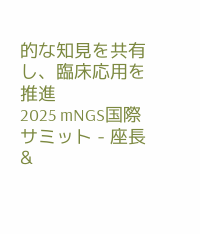的な知見を共有し、臨床応用を推進
2025 mNGS国際サミット - 座長 &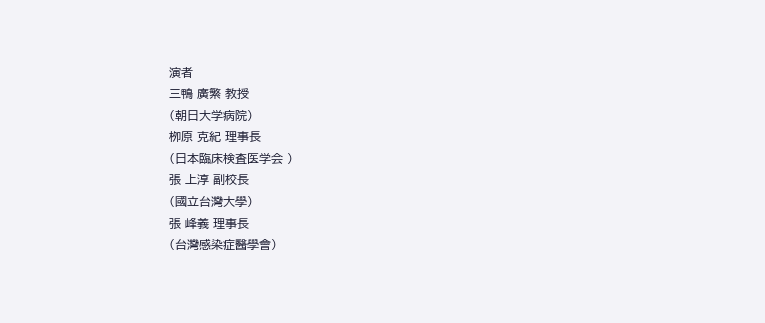演者
三鴨 廣繁 教授
(朝日大学病院)
栁原 克紀 理事長
(日本臨床検査医学会 )
張 上淳 副校長
(國立台灣大學)
張 峰義 理事長
(台灣感染症醫學會)